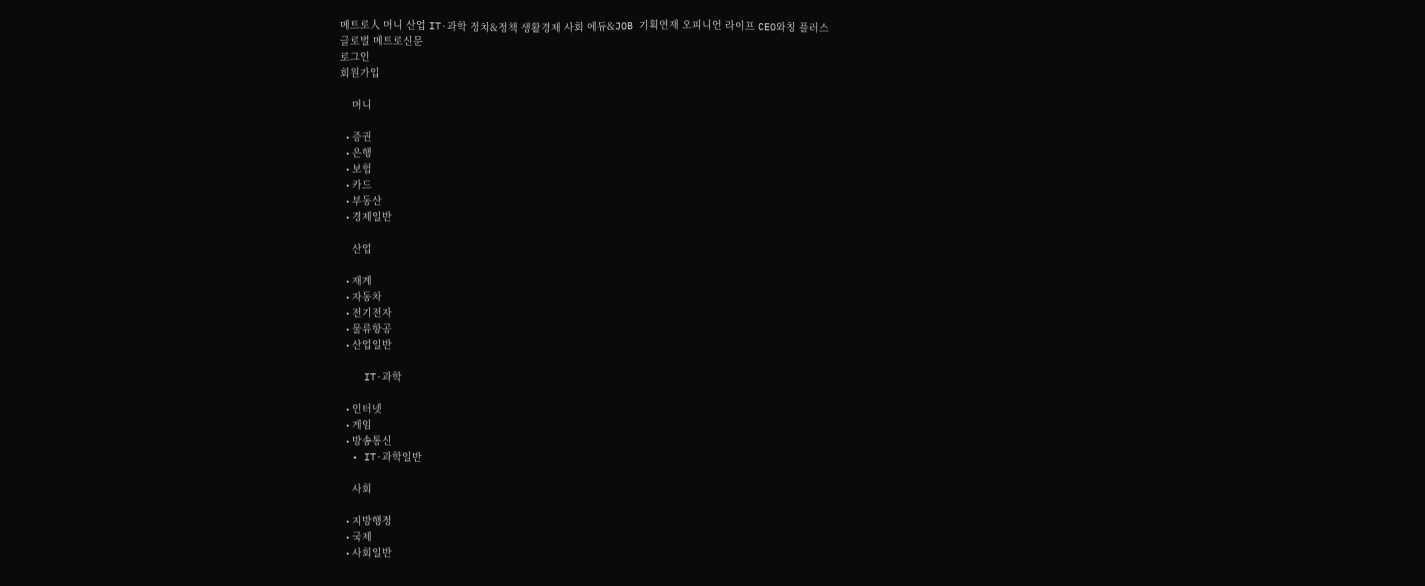메트로人 머니 산업 IT·과학 정치&정책 생활경제 사회 에듀&JOB 기획연재 오피니언 라이프 CEO와칭 플러스
글로벌 메트로신문
로그인
회원가입

    머니

  • 증권
  • 은행
  • 보험
  • 카드
  • 부동산
  • 경제일반

    산업

  • 재계
  • 자동차
  • 전기전자
  • 물류항공
  • 산업일반

    IT·과학

  • 인터넷
  • 게임
  • 방송통신
  • IT·과학일반

    사회

  • 지방행정
  • 국제
  • 사회일반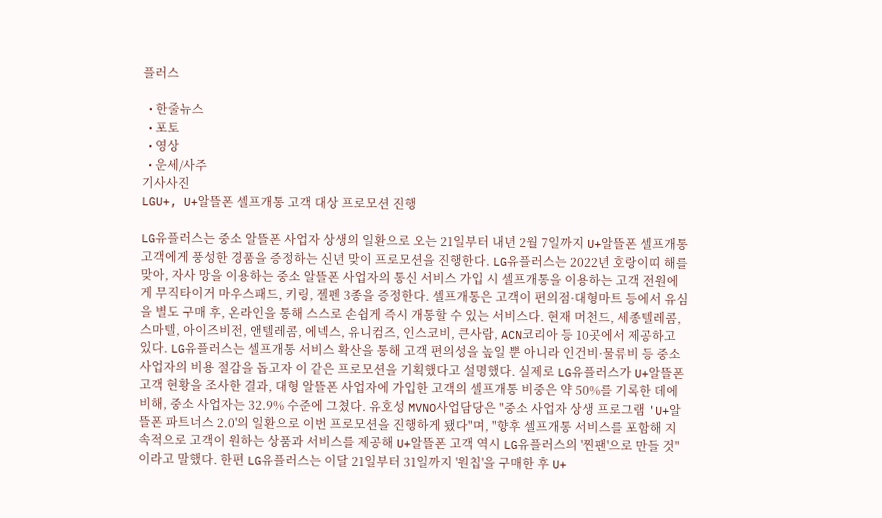플러스

  • 한줄뉴스
  • 포토
  • 영상
  • 운세/사주
기사사진
LGU+, U+알뜰폰 셀프개통 고객 대상 프로모션 진행

LG유플러스는 중소 알뜰폰 사업자 상생의 일환으로 오는 21일부터 내년 2월 7일까지 U+알뜰폰 셀프개통 고객에게 풍성한 경품을 증정하는 신년 맞이 프로모션을 진행한다. LG유플러스는 2022년 호랑이띠 해를 맞아, 자사 망을 이용하는 중소 알뜰폰 사업자의 통신 서비스 가입 시 셀프개통을 이용하는 고객 전원에게 무직타이거 마우스패드, 키링, 젤펜 3종을 증정한다. 셀프개통은 고객이 편의점·대형마트 등에서 유심을 별도 구매 후, 온라인을 통해 스스로 손쉽게 즉시 개통할 수 있는 서비스다. 현재 머천드, 세종텔레콤, 스마텔, 아이즈비전, 앤텔레콤, 에넥스, 유니컴즈, 인스코비, 큰사람, ACN코리아 등 10곳에서 제공하고 있다. LG유플러스는 셀프개통 서비스 확산을 통해 고객 편의성을 높일 뿐 아니라 인건비·물류비 등 중소 사업자의 비용 절감을 돕고자 이 같은 프로모션을 기획했다고 설명했다. 실제로 LG유플러스가 U+알뜰폰 고객 현황을 조사한 결과, 대형 알뜰폰 사업자에 가입한 고객의 셀프개통 비중은 약 50%를 기록한 데에 비해, 중소 사업자는 32.9% 수준에 그쳤다. 유호성 MVNO사업담당은 "중소 사업자 상생 프로그램 'U+알뜰폰 파트너스 2.0'의 일환으로 이번 프로모션을 진행하게 됐다"며, "향후 셀프개통 서비스를 포함해 지속적으로 고객이 원하는 상품과 서비스를 제공해 U+알뜰폰 고객 역시 LG유플러스의 '찐팬'으로 만들 것"이라고 말했다. 한편 LG유플러스는 이달 21일부터 31일까지 '원칩'을 구매한 후 U+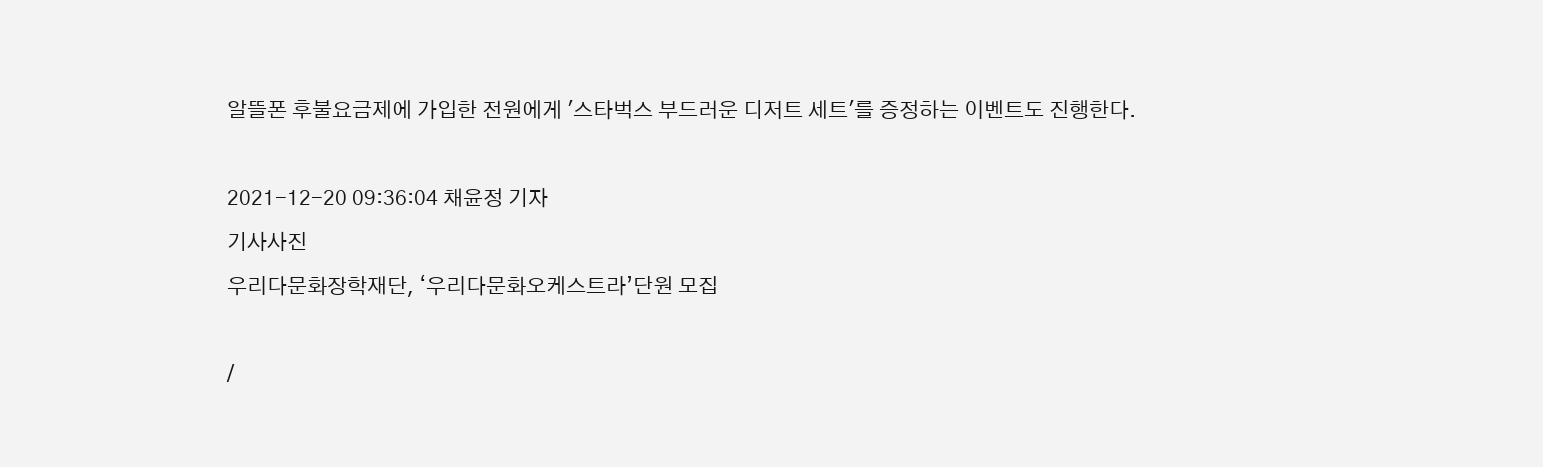알뜰폰 후불요금제에 가입한 전원에게 '스타벅스 부드러운 디저트 세트'를 증정하는 이벤트도 진행한다.

2021-12-20 09:36:04 채윤정 기자
기사사진
우리다문화장학재단, ‘우리다문화오케스트라’단원 모집

/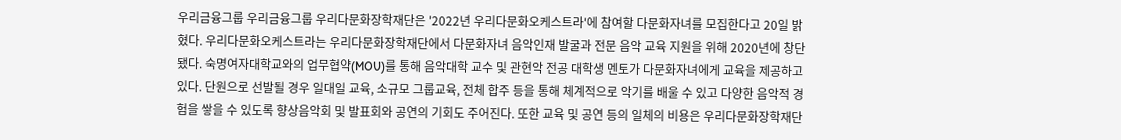우리금융그룹 우리금융그룹 우리다문화장학재단은 '2022년 우리다문화오케스트라'에 참여할 다문화자녀를 모집한다고 20일 밝혔다. 우리다문화오케스트라는 우리다문화장학재단에서 다문화자녀 음악인재 발굴과 전문 음악 교육 지원을 위해 2020년에 창단됐다. 숙명여자대학교와의 업무협약(MOU)를 통해 음악대학 교수 및 관현악 전공 대학생 멘토가 다문화자녀에게 교육을 제공하고 있다. 단원으로 선발될 경우 일대일 교육, 소규모 그룹교육, 전체 합주 등을 통해 체계적으로 악기를 배울 수 있고 다양한 음악적 경험을 쌓을 수 있도록 향상음악회 및 발표회와 공연의 기회도 주어진다. 또한 교육 및 공연 등의 일체의 비용은 우리다문화장학재단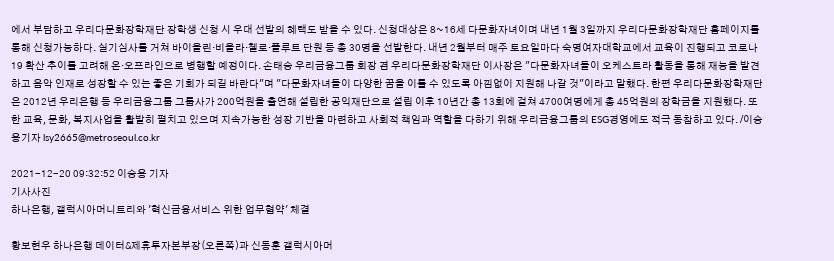에서 부담하고 우리다문화장학재단 장학생 신청 시 우대 선발의 혜택도 받을 수 있다. 신청대상은 8~16세 다문화자녀이며 내년 1월 3일까지 우리다문화장학재단 홈페이지를 통해 신청가능하다. 실기심사를 거쳐 바이올린·비올라·첼로·플루트 단원 등 총 30명을 선발한다. 내년 2월부터 매주 토요일마다 숙명여자대학교에서 교육이 진행되고 코로나19 확산 추이를 고려해 온·오프라인으로 병행할 예정이다. 손태승 우리금융그룹 회장 겸 우리다문화장학재단 이사장은 "다문화자녀들이 오케스트라 활동을 통해 재능을 발견하고 음악 인재로 성장할 수 있는 좋은 기회가 되길 바란다"며 "다문화자녀들이 다양한 꿈을 이룰 수 있도록 아낌없이 지원해 나갈 것"이라고 말했다. 한편 우리다문화장학재단은 2012년 우리은행 등 우리금융그룹 그룹사가 200억원을 출연해 설립한 공익재단으로 설립 이후 10년간 총 13회에 걸쳐 4700여명에게 총 45억원의 장학금을 지원했다. 또한 교육, 문화, 복지사업을 활발히 펼치고 있으며 지속가능한 성장 기반을 마련하고 사회적 책임과 역할을 다하기 위해 우리금융그룹의 ESG경영에도 적극 동참하고 있다. /이승용기자 lsy2665@metroseoul.co.kr

2021-12-20 09:32:52 이승용 기자
기사사진
하나은행, 갤럭시아머니트리와 '혁신금융서비스 위한 업무협약' 체결

황보현우 하나은행 데이터&제휴투자본부장(오른쪽)과 신동훈 갤럭시아머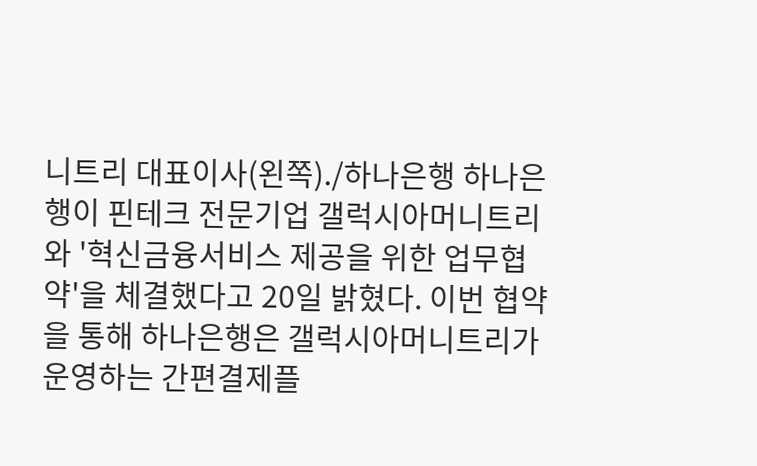니트리 대표이사(왼쪽)./하나은행 하나은행이 핀테크 전문기업 갤럭시아머니트리와 '혁신금융서비스 제공을 위한 업무협약'을 체결했다고 20일 밝혔다. 이번 협약을 통해 하나은행은 갤럭시아머니트리가 운영하는 간편결제플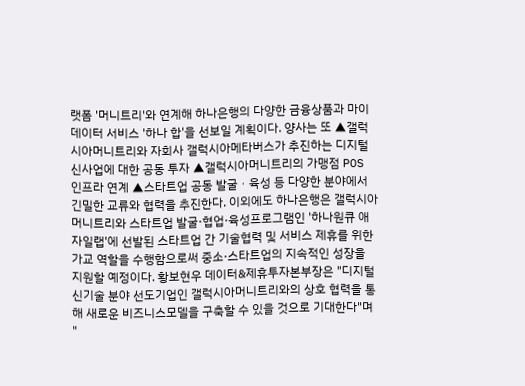랫폼 '머니트리'와 연계해 하나은행의 다양한 금융상품과 마이데이터 서비스 '하나 합'을 선보일 계획이다. 양사는 또 ▲갤럭시아머니트리와 자회사 갤럭시아메타버스가 추진하는 디지털 신사업에 대한 공동 투자 ▲갤럭시아머니트리의 가맹점 POS 인프라 연계 ▲스타트업 공동 발굴ㆍ육성 등 다양한 분야에서 긴밀한 교류와 협력을 추진한다. 이외에도 하나은행은 갤럭시아머니트리와 스타트업 발굴·협업·육성프로그램인 '하나원큐 애자일랩'에 선발된 스타트업 간 기술협력 및 서비스 제휴를 위한 가교 역할을 수행함으로써 중소·스타트업의 지속적인 성장을 지원할 예정이다. 황보현우 데이터&제휴투자본부장은 "디지털 신기술 분야 선도기업인 갤럭시아머니트리와의 상호 협력을 통해 새로운 비즈니스모델을 구축할 수 있을 것으로 기대한다"며 "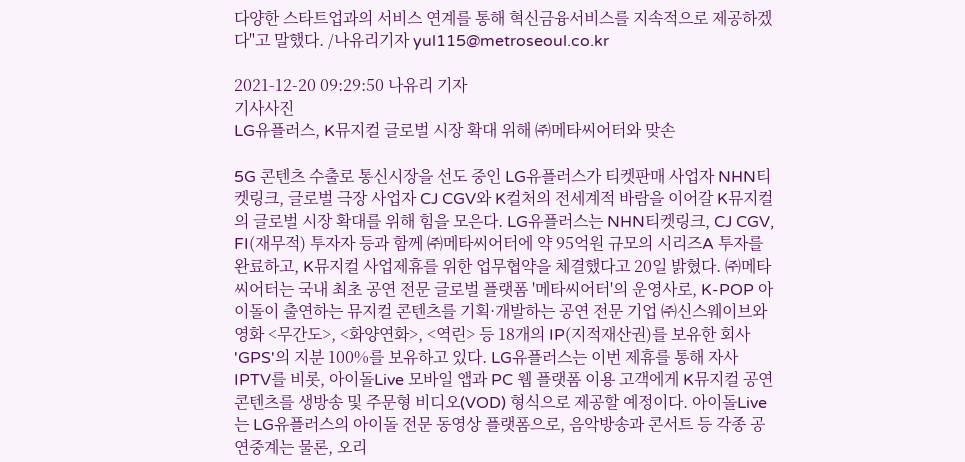다양한 스타트업과의 서비스 연계를 통해 혁신금융서비스를 지속적으로 제공하겠다"고 말했다. /나유리기자 yul115@metroseoul.co.kr

2021-12-20 09:29:50 나유리 기자
기사사진
LG유플러스, K뮤지컬 글로벌 시장 확대 위해 ㈜메타씨어터와 맞손

5G 콘텐츠 수출로 통신시장을 선도 중인 LG유플러스가 티켓판매 사업자 NHN티켓링크, 글로벌 극장 사업자 CJ CGV와 K컬처의 전세계적 바람을 이어갈 K뮤지컬의 글로벌 시장 확대를 위해 힘을 모은다. LG유플러스는 NHN티켓링크, CJ CGV, FI(재무적) 투자자 등과 함께 ㈜메타씨어터에 약 95억원 규모의 시리즈A 투자를 완료하고, K뮤지컬 사업제휴를 위한 업무협약을 체결했다고 20일 밝혔다. ㈜메타씨어터는 국내 최초 공연 전문 글로벌 플랫폼 '메타씨어터'의 운영사로, K-POP 아이돌이 출연하는 뮤지컬 콘텐츠를 기획·개발하는 공연 전문 기업 ㈜신스웨이브와 영화 <무간도>, <화양연화>, <역린> 등 18개의 IP(지적재산권)를 보유한 회사 'GPS'의 지분 100%를 보유하고 있다. LG유플러스는 이번 제휴를 통해 자사 IPTV를 비롯, 아이돌Live 모바일 앱과 PC 웹 플랫폼 이용 고객에게 K뮤지컬 공연 콘텐츠를 생방송 및 주문형 비디오(VOD) 형식으로 제공할 예정이다. 아이돌Live는 LG유플러스의 아이돌 전문 동영상 플랫폼으로, 음악방송과 콘서트 등 각종 공연중계는 물론, 오리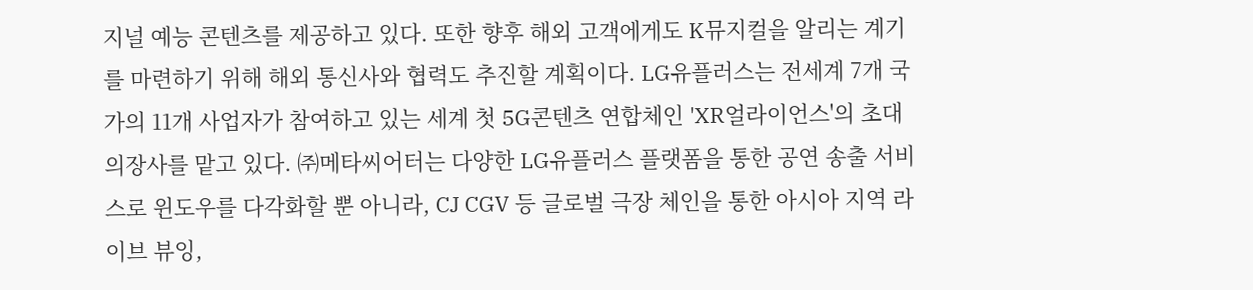지널 예능 콘텐츠를 제공하고 있다. 또한 향후 해외 고객에게도 K뮤지컬을 알리는 계기를 마련하기 위해 해외 통신사와 협력도 추진할 계획이다. LG유플러스는 전세계 7개 국가의 11개 사업자가 참여하고 있는 세계 첫 5G콘텐츠 연합체인 'XR얼라이언스'의 초대 의장사를 맡고 있다. ㈜메타씨어터는 다양한 LG유플러스 플랫폼을 통한 공연 송출 서비스로 윈도우를 다각화할 뿐 아니라, CJ CGV 등 글로벌 극장 체인을 통한 아시아 지역 라이브 뷰잉,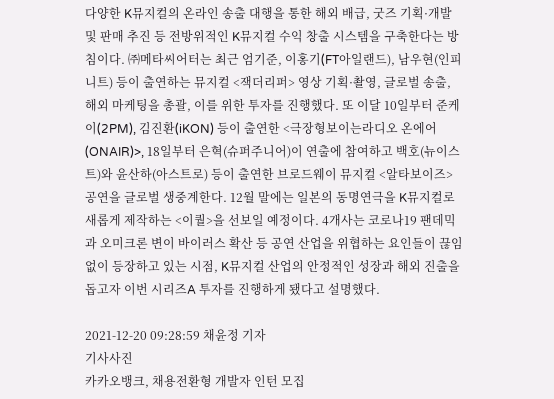다양한 K뮤지컬의 온라인 송출 대행을 통한 해외 배급, 굿즈 기획·개발 및 판매 추진 등 전방위적인 K뮤지컬 수익 창출 시스템을 구축한다는 방침이다. ㈜메타씨어터는 최근 엄기준, 이홍기(FT아일랜드), 남우현(인피니트) 등이 출연하는 뮤지컬 <잭더리퍼> 영상 기획·촬영, 글로벌 송출, 해외 마케팅을 총괄, 이를 위한 투자를 진행했다. 또 이달 10일부터 준케이(2PM), 김진환(iKON) 등이 출연한 <극장형보이는라디오 온에어(ONAIR)>, 18일부터 은혁(슈퍼주니어)이 연출에 참여하고 백호(뉴이스트)와 윤산하(아스트로) 등이 출연한 브로드웨이 뮤지컬 <알타보이즈> 공연을 글로벌 생중계한다. 12월 말에는 일본의 동명연극을 K뮤지컬로 새롭게 제작하는 <이퀄>을 선보일 예정이다. 4개사는 코로나19 팬데믹과 오미크론 변이 바이러스 확산 등 공연 산업을 위협하는 요인들이 끊임없이 등장하고 있는 시점, K뮤지컬 산업의 안정적인 성장과 해외 진출을 돕고자 이번 시리즈A 투자를 진행하게 됐다고 설명했다.

2021-12-20 09:28:59 채윤정 기자
기사사진
카카오뱅크, 채용전환형 개발자 인턴 모집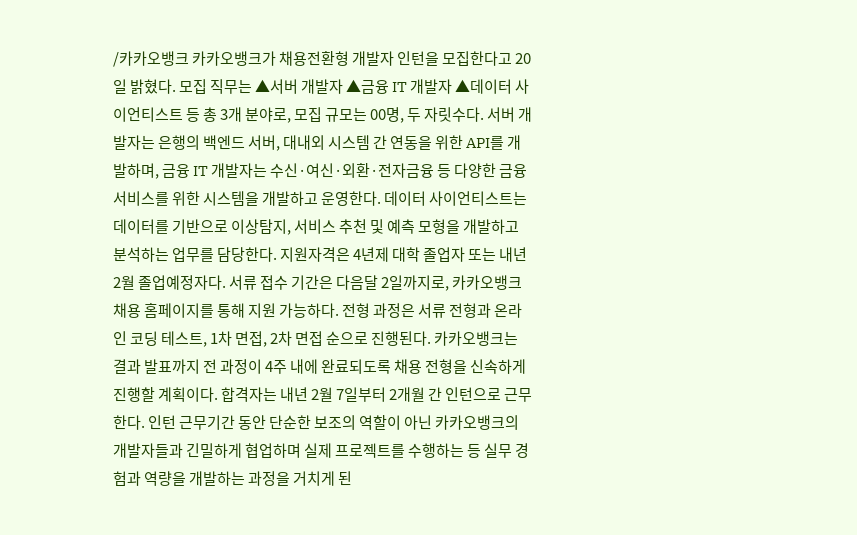/카카오뱅크 카카오뱅크가 채용전환형 개발자 인턴을 모집한다고 20일 밝혔다. 모집 직무는 ▲서버 개발자 ▲금융 IT 개발자 ▲데이터 사이언티스트 등 총 3개 분야로, 모집 규모는 00명, 두 자릿수다. 서버 개발자는 은행의 백엔드 서버, 대내외 시스템 간 연동을 위한 API를 개발하며, 금융 IT 개발자는 수신·여신·외환·전자금융 등 다양한 금융서비스를 위한 시스템을 개발하고 운영한다. 데이터 사이언티스트는 데이터를 기반으로 이상탐지, 서비스 추천 및 예측 모형을 개발하고 분석하는 업무를 담당한다. 지원자격은 4년제 대학 졸업자 또는 내년 2월 졸업예정자다. 서류 접수 기간은 다음달 2일까지로, 카카오뱅크 채용 홈페이지를 통해 지원 가능하다. 전형 과정은 서류 전형과 온라인 코딩 테스트, 1차 면접, 2차 면접 순으로 진행된다. 카카오뱅크는 결과 발표까지 전 과정이 4주 내에 완료되도록 채용 전형을 신속하게 진행할 계획이다. 합격자는 내년 2월 7일부터 2개월 간 인턴으로 근무한다. 인턴 근무기간 동안 단순한 보조의 역할이 아닌 카카오뱅크의 개발자들과 긴밀하게 협업하며 실제 프로젝트를 수행하는 등 실무 경험과 역량을 개발하는 과정을 거치게 된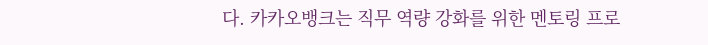다. 카카오뱅크는 직무 역량 강화를 위한 멘토링 프로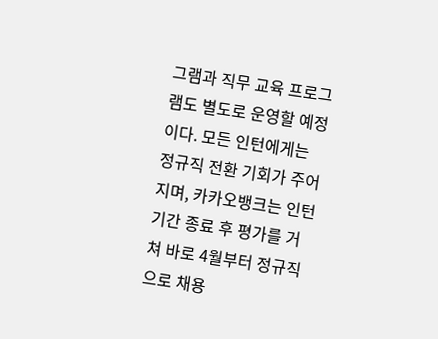그램과 직무 교육 프로그램도 별도로 운영할 예정이다. 모든 인턴에게는 정규직 전환 기회가 주어지며, 카카오뱅크는 인턴 기간 종료 후 평가를 거쳐 바로 4월부터 정규직으로 채용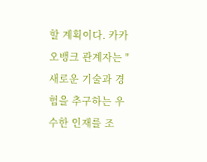할 계획이다. 카카오뱅크 관계자는 "새로운 기술과 경험을 추구하는 우수한 인재를 조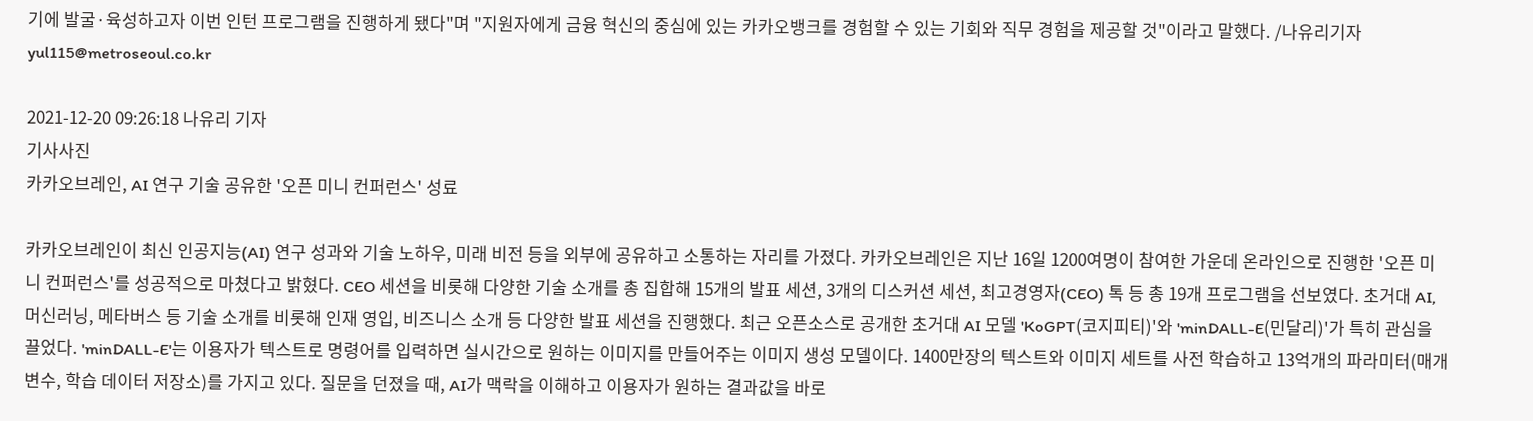기에 발굴·육성하고자 이번 인턴 프로그램을 진행하게 됐다"며 "지원자에게 금융 혁신의 중심에 있는 카카오뱅크를 경험할 수 있는 기회와 직무 경험을 제공할 것"이라고 말했다. /나유리기자 yul115@metroseoul.co.kr

2021-12-20 09:26:18 나유리 기자
기사사진
카카오브레인, AI 연구 기술 공유한 '오픈 미니 컨퍼런스' 성료

카카오브레인이 최신 인공지능(AI) 연구 성과와 기술 노하우, 미래 비전 등을 외부에 공유하고 소통하는 자리를 가졌다. 카카오브레인은 지난 16일 1200여명이 참여한 가운데 온라인으로 진행한 '오픈 미니 컨퍼런스'를 성공적으로 마쳤다고 밝혔다. CEO 세션을 비롯해 다양한 기술 소개를 총 집합해 15개의 발표 세션, 3개의 디스커션 세션, 최고경영자(CEO) 톡 등 총 19개 프로그램을 선보였다. 초거대 AI, 머신러닝, 메타버스 등 기술 소개를 비롯해 인재 영입, 비즈니스 소개 등 다양한 발표 세션을 진행했다. 최근 오픈소스로 공개한 초거대 AI 모델 'KoGPT(코지피티)'와 'minDALL-E(민달리)'가 특히 관심을 끌었다. 'minDALL-E'는 이용자가 텍스트로 명령어를 입력하면 실시간으로 원하는 이미지를 만들어주는 이미지 생성 모델이다. 1400만장의 텍스트와 이미지 세트를 사전 학습하고 13억개의 파라미터(매개변수, 학습 데이터 저장소)를 가지고 있다. 질문을 던졌을 때, AI가 맥락을 이해하고 이용자가 원하는 결과값을 바로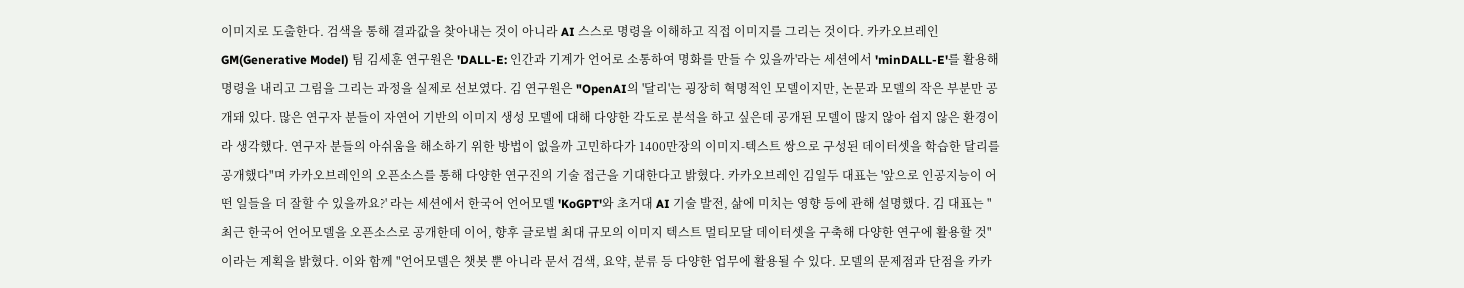이미지로 도출한다. 검색을 통해 결과값을 찾아내는 것이 아니라 AI 스스로 명령을 이해하고 직접 이미지를 그리는 것이다. 카카오브레인 GM(Generative Model) 팀 김세훈 연구원은 'DALL-E: 인간과 기계가 언어로 소통하여 명화를 만들 수 있을까'라는 세션에서 'minDALL-E'를 활용해 명령을 내리고 그림을 그리는 과정을 실제로 선보였다. 김 연구원은 "OpenAI의 '달리'는 굉장히 혁명적인 모델이지만, 논문과 모델의 작은 부분만 공개돼 있다. 많은 연구자 분들이 자연어 기반의 이미지 생성 모델에 대해 다양한 각도로 분석을 하고 싶은데 공개된 모델이 많지 않아 쉽지 않은 환경이라 생각했다. 연구자 분들의 아쉬움을 해소하기 위한 방법이 없을까 고민하다가 1400만장의 이미지-텍스트 쌍으로 구성된 데이터셋을 학습한 달리를 공개했다"며 카카오브레인의 오픈소스를 통해 다양한 연구진의 기술 접근을 기대한다고 밝혔다. 카카오브레인 김일두 대표는 '앞으로 인공지능이 어떤 일들을 더 잘할 수 있을까요?' 라는 세션에서 한국어 언어모델 'KoGPT'와 초거대 AI 기술 발전, 삶에 미치는 영향 등에 관해 설명했다. 김 대표는 "최근 한국어 언어모델을 오픈소스로 공개한데 이어, 향후 글로벌 최대 규모의 이미지 텍스트 멀티모달 데이터셋을 구축해 다양한 연구에 활용할 것" 이라는 계획을 밝혔다. 이와 함께 "언어모델은 챗봇 뿐 아니라 문서 검색, 요약, 분류 등 다양한 업무에 활용될 수 있다. 모델의 문제점과 단점을 카카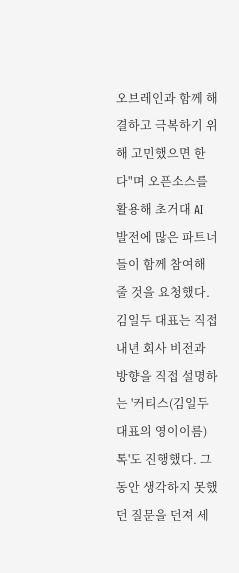오브레인과 함께 해결하고 극복하기 위해 고민했으면 한다"며 오픈소스를 활용해 초거대 AI 발전에 많은 파트너들이 함께 참여해 줄 것을 요청했다. 김일두 대표는 직접 내년 회사 비전과 방향을 직접 설명하는 '커티스(김일두 대표의 영이이름)톡'도 진행했다. 그동안 생각하지 못했던 질문을 던져 세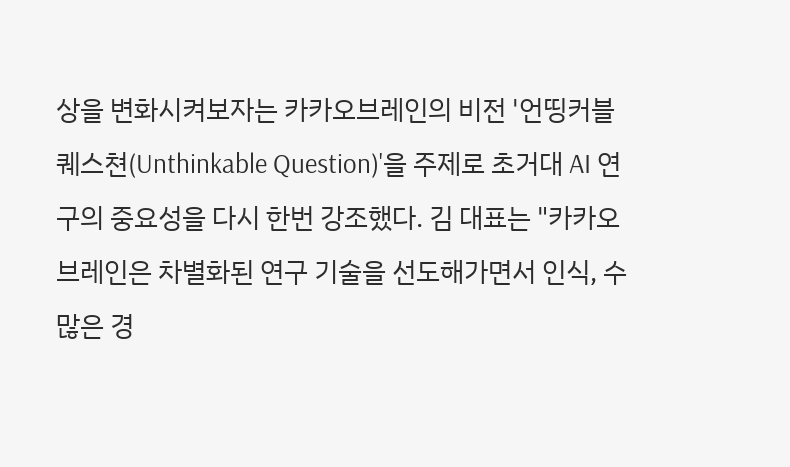상을 변화시켜보자는 카카오브레인의 비전 '언띵커블 퀘스쳔(Unthinkable Question)'을 주제로 초거대 AI 연구의 중요성을 다시 한번 강조했다. 김 대표는 "카카오브레인은 차별화된 연구 기술을 선도해가면서 인식, 수많은 경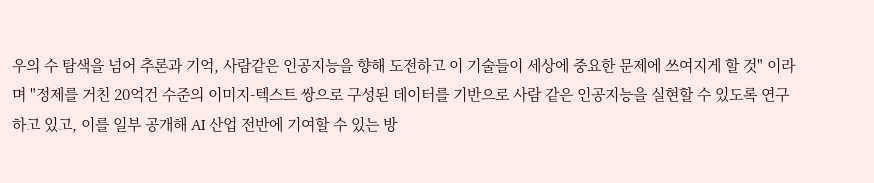우의 수 탐색을 넘어 추론과 기억, 사람같은 인공지능을 향해 도전하고 이 기술들이 세상에 중요한 문제에 쓰여지게 할 것" 이라며 "정제를 거친 20억건 수준의 이미지-텍스트 쌍으로 구성된 데이터를 기반으로 사람 같은 인공지능을 실현할 수 있도록 연구하고 있고, 이를 일부 공개해 AI 산업 전반에 기여할 수 있는 방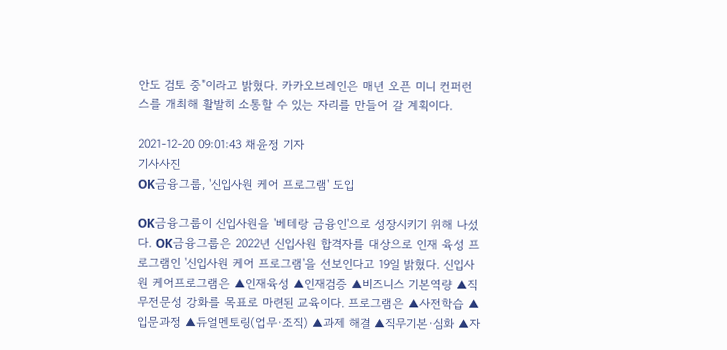안도 검토 중"이라고 밝혔다. 카카오브레인은 매년 오픈 미니 컨퍼런스를 개최해 활발히 소통할 수 있는 자리를 만들어 갈 계획이다.

2021-12-20 09:01:43 채윤정 기자
기사사진
OK금융그룹, '신입사원 케어 프로그램' 도입

OK금융그룹이 신입사원을 '베테랑 금융인'으로 성장시키기 위해 나섰다. OK금융그룹은 2022년 신입사원 합격자를 대상으로 인재 육성 프로그램인 '신입사원 케어 프로그램'을 선보인다고 19일 밝혔다. 신입사원 케어프로그램은 ▲인재육성 ▲인재검증 ▲비즈니스 기본역량 ▲직무전문성 강화를 목표로 마련된 교육이다. 프로그램은 ▲사전학습 ▲입문과정 ▲듀얼멘토링(업무·조직) ▲과제 해결 ▲직무기본·심화 ▲자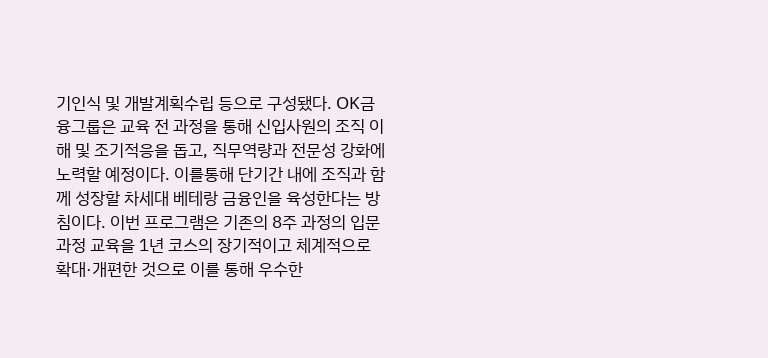기인식 및 개발계획수립 등으로 구성됐다. OK금융그룹은 교육 전 과정을 통해 신입사원의 조직 이해 및 조기적응을 돕고, 직무역량과 전문성 강화에 노력할 예정이다. 이를통해 단기간 내에 조직과 함께 성장할 차세대 베테랑 금융인을 육성한다는 방침이다. 이번 프로그램은 기존의 8주 과정의 입문과정 교육을 1년 코스의 장기적이고 체계적으로 확대·개편한 것으로 이를 통해 우수한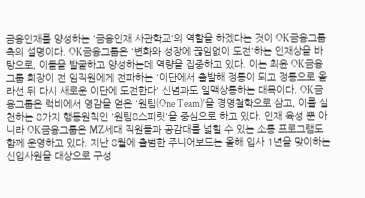금융인재를 양성하는 '금융인재 사관학교'의 역할을 하겠다는 것이 OK금융그룹 측의 설명이다. OK금융그룹은 '변화와 성장에 끊임없이 도전'하는 인재상을 바탕으로, 이들을 발굴하고 양성하는데 역량을 집중하고 있다. 이는 최윤 OK금융그룹 회장이 전 임직원에게 전파하는 '이단에서 출발해 정통이 되고 정통으로 올라선 뒤 다시 새로운 이단에 도전한다' 신념과도 일맥상통하는 대목이다. OK금융그룹은 럭비에서 영감을 얻은 '원팀(One Team)'을 경영철학으로 삼고, 이를 실천하는 8가지 행동원칙인 '원팀8스피릿'을 중심으로 하고 있다. 인재 육성 뿐 아니라 OK금융그룹은 MZ세대 직원들과 공감대를 넓힐 수 있는 소통 프로그램도 함께 운영하고 있다. 지난 8월에 출범한 주니어보드는 올해 입사 1년을 맞이하는 신입사원을 대상으로 구성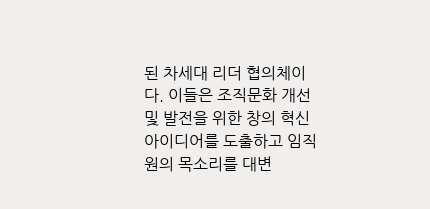된 차세대 리더 협의체이다. 이들은 조직문화 개선 및 발전을 위한 창의 혁신 아이디어를 도출하고 임직원의 목소리를 대변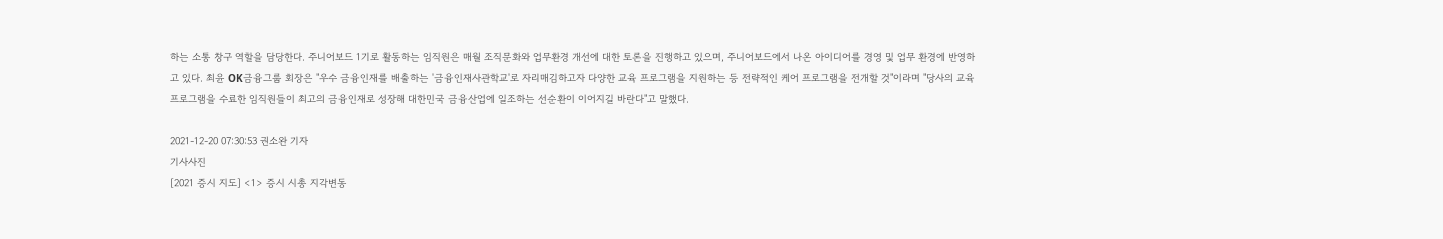하는 소통 창구 역할을 담당한다. 주니어보드 1기로 활동하는 임직원은 매월 조직문화와 업무환경 개선에 대한 토론을 진행하고 있으며, 주니어보드에서 나온 아이디어를 경영 및 업무 환경에 반영하고 있다. 최윤 OK금융그룹 회장은 "우수 금융인재를 배출하는 '금융인재사관학교'로 자리매김하고자 다양한 교육 프로그램을 지원하는 등 전략적인 케어 프로그램을 전개할 것"이라며 "당사의 교육 프로그램을 수료한 임직원들이 최고의 금융인재로 성장해 대한민국 금융산업에 일조하는 선순환이 이어지길 바란다"고 말했다.

2021-12-20 07:30:53 권소완 기자
기사사진
[2021 증시 지도] <1> 증시 시총 지각변동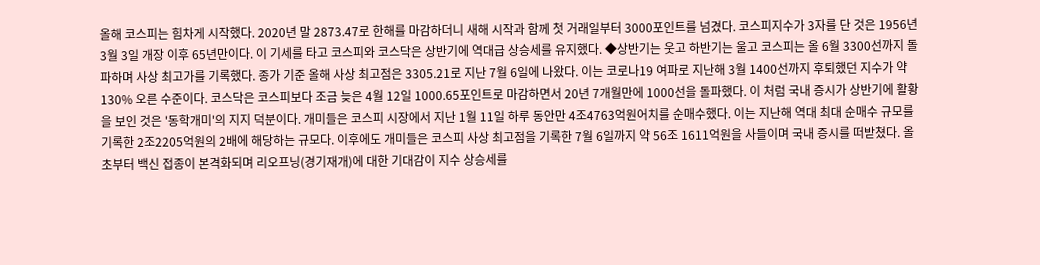올해 코스피는 힘차게 시작했다. 2020년 말 2873.47로 한해를 마감하더니 새해 시작과 함께 첫 거래일부터 3000포인트를 넘겼다. 코스피지수가 3자를 단 것은 1956년 3월 3일 개장 이후 65년만이다. 이 기세를 타고 코스피와 코스닥은 상반기에 역대급 상승세를 유지했다. ◆상반기는 웃고 하반기는 울고 코스피는 올 6월 3300선까지 돌파하며 사상 최고가를 기록했다. 종가 기준 올해 사상 최고점은 3305.21로 지난 7월 6일에 나왔다. 이는 코로나19 여파로 지난해 3월 1400선까지 후퇴했던 지수가 약 130% 오른 수준이다. 코스닥은 코스피보다 조금 늦은 4월 12일 1000.65포인트로 마감하면서 20년 7개월만에 1000선을 돌파했다. 이 처럼 국내 증시가 상반기에 활황을 보인 것은 '동학개미'의 지지 덕분이다. 개미들은 코스피 시장에서 지난 1월 11일 하루 동안만 4조4763억원어치를 순매수했다. 이는 지난해 역대 최대 순매수 규모를 기록한 2조2205억원의 2배에 해당하는 규모다. 이후에도 개미들은 코스피 사상 최고점을 기록한 7월 6일까지 약 56조 1611억원을 사들이며 국내 증시를 떠받쳤다. 올 초부터 백신 접종이 본격화되며 리오프닝(경기재개)에 대한 기대감이 지수 상승세를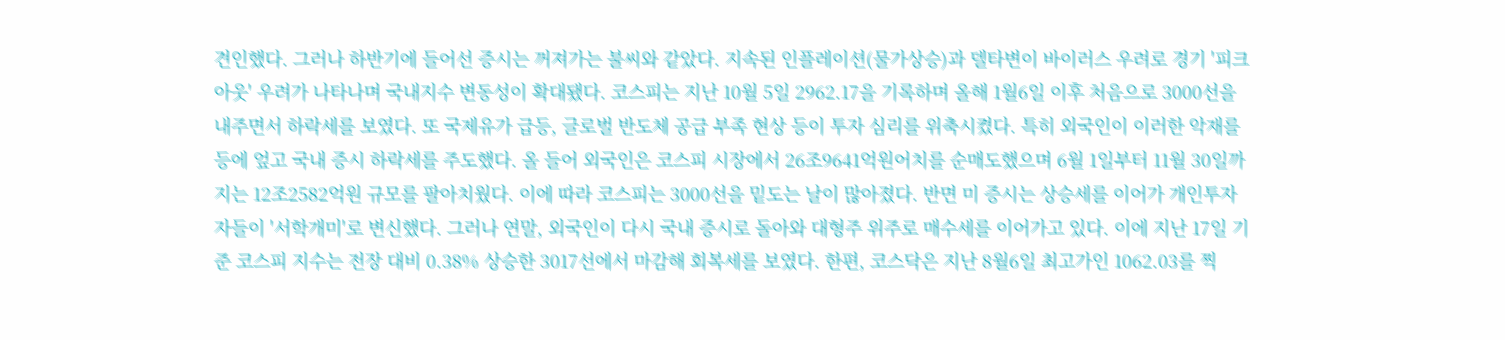견인했다. 그러나 하반기에 들어선 증시는 꺼져가는 불씨와 같았다. 지속된 인플레이션(물가상승)과 델타변이 바이러스 우려로 경기 '피크 아웃' 우려가 나타나며 국내지수 변동성이 확대됐다. 코스피는 지난 10월 5일 2962.17을 기록하며 올해 1월6일 이후 처음으로 3000선을 내주면서 하락세를 보였다. 또 국제유가 급등, 글로벌 반도체 공급 부족 현상 등이 투자 심리를 위축시켰다. 특히 외국인이 이러한 악재를 등에 엎고 국내 증시 하락세를 주도했다. 올 들어 외국인은 코스피 시장에서 26조9641억원어치를 순매도했으며 6월 1일부터 11월 30일까지는 12조2582억원 규모를 팔아치웠다. 이에 따라 코스피는 3000선을 밑도는 날이 많아졌다. 반면 미 증시는 상승세를 이어가 개인투자자들이 '서학개미'로 변신했다. 그러나 연말, 외국인이 다시 국내 증시로 돌아와 대형주 위주로 매수세를 이어가고 있다. 이에 지난 17일 기준 코스피 지수는 전장 대비 0.38% 상승한 3017선에서 마감해 회복세를 보였다. 한편, 코스닥은 지난 8월6일 최고가인 1062.03를 찍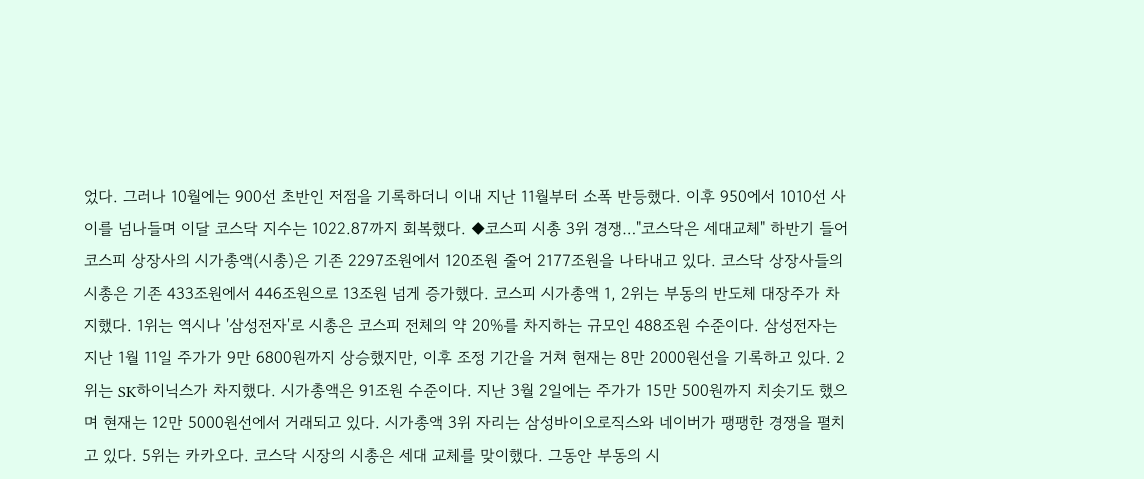었다. 그러나 10월에는 900선 초반인 저점을 기록하더니 이내 지난 11월부터 소폭 반등했다. 이후 950에서 1010선 사이를 넘나들며 이달 코스닥 지수는 1022.87까지 회복했다. ◆코스피 시총 3위 경쟁…"코스닥은 세대교체" 하반기 들어 코스피 상장사의 시가총액(시총)은 기존 2297조원에서 120조원 줄어 2177조원을 나타내고 있다. 코스닥 상장사들의 시총은 기존 433조원에서 446조원으로 13조원 넘게 증가했다. 코스피 시가총액 1, 2위는 부동의 반도체 대장주가 차지했다. 1위는 역시나 '삼성전자'로 시총은 코스피 전체의 약 20%를 차지하는 규모인 488조원 수준이다. 삼성전자는 지난 1월 11일 주가가 9만 6800원까지 상승했지만, 이후 조정 기간을 거쳐 현재는 8만 2000원선을 기록하고 있다. 2위는 SK하이닉스가 차지했다. 시가총액은 91조원 수준이다. 지난 3월 2일에는 주가가 15만 500원까지 치솟기도 했으며 현재는 12만 5000원선에서 거래되고 있다. 시가총액 3위 자리는 삼성바이오로직스와 네이버가 팽팽한 경쟁을 펼치고 있다. 5위는 카카오다. 코스닥 시장의 시총은 세대 교체를 맞이했다. 그동안 부동의 시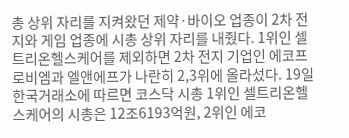총 상위 자리를 지켜왔던 제약·바이오 업종이 2차 전지와 게임 업종에 시총 상위 자리를 내줬다. 1위인 셀트리온헬스케어를 제외하면 2차 전지 기업인 에코프로비엠과 엘앤에프가 나란히 2,3위에 올라섰다. 19일 한국거래소에 따르면 코스닥 시총 1위인 셀트리온헬스케어의 시총은 12조6193억원, 2위인 에코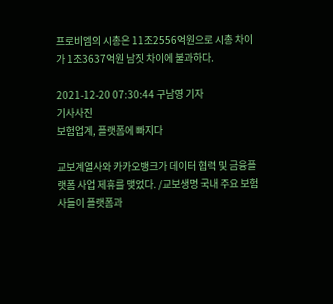프로비엠의 시총은 11조2556억원으로 시총 차이가 1조3637억원 남짓 차이에 불과하다.

2021-12-20 07:30:44 구남영 기자
기사사진
보험업계, 플랫폼에 빠지다

교보계열사와 카카오뱅크가 데이터 협력 및 금융플랫폼 사업 제휴를 맺었다. /교보생명 국내 주요 보험사들이 플랫폼과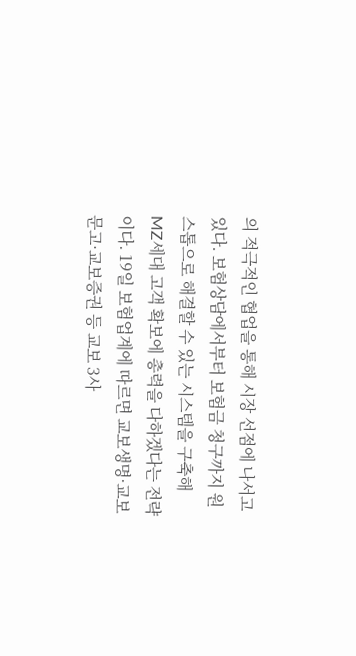의 적극적인 협업을 통해 시장 선점에 나서고 있다. 보험상담에서부터 보험금 청구까지 원스톱으로 해결할 수 있는 시스템을 구축해 MZ세대 고객 확보에 총력을 다하겠다는 전략이다. 19일 보험업계에 따르면 교보생명·교보문고·교보증권 등 교보 3사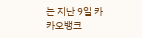는 지난 9일 카카오뱅크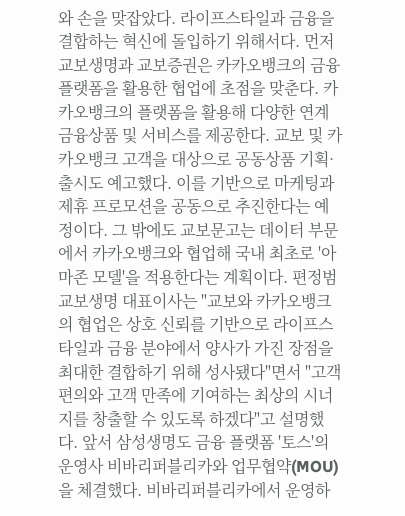와 손을 맞잡았다. 라이프스타일과 금융을 결합하는 혁신에 돌입하기 위해서다. 먼저 교보생명과 교보증권은 카카오뱅크의 금융플랫폼을 활용한 협업에 초점을 맞춘다. 카카오뱅크의 플랫폼을 활용해 다양한 연계금융상품 및 서비스를 제공한다. 교보 및 카카오뱅크 고객을 대상으로 공동상품 기획·출시도 예고했다. 이를 기반으로 마케팅과 제휴 프로모션을 공동으로 추진한다는 예정이다. 그 밖에도 교보문고는 데이터 부문에서 카카오뱅크와 협업해 국내 최초로 '아마존 모델'을 적용한다는 계획이다. 편정범 교보생명 대표이사는 "교보와 카카오뱅크의 협업은 상호 신뢰를 기반으로 라이프스타일과 금융 분야에서 양사가 가진 장점을 최대한 결합하기 위해 성사됐다"면서 "고객 편의와 고객 만족에 기여하는 최상의 시너지를 창출할 수 있도록 하겠다"고 설명했다. 앞서 삼성생명도 금융 플랫폼 '토스'의 운영사 비바리퍼블리카와 업무협약(MOU)을 체결했다. 비바리퍼블리카에서 운영하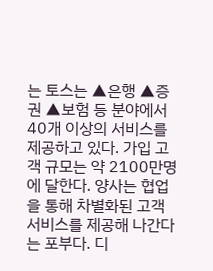는 토스는 ▲은행 ▲증권 ▲보험 등 분야에서 40개 이상의 서비스를 제공하고 있다. 가입 고객 규모는 약 2100만명에 달한다. 양사는 협업을 통해 차별화된 고객 서비스를 제공해 나간다는 포부다. 디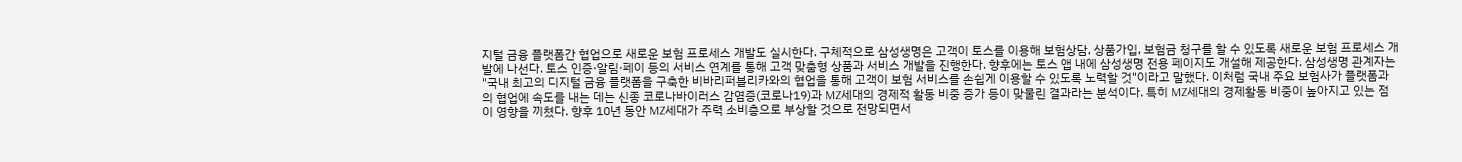지털 금융 플랫폼간 협업으로 새로운 보험 프로세스 개발도 실시한다. 구체적으로 삼성생명은 고객이 토스를 이용해 보험상담, 상품가입, 보험금 청구를 할 수 있도록 새로운 보험 프로세스 개발에 나선다. 토스 인증·알림·페이 등의 서비스 연계를 통해 고객 맞춤형 상품과 서비스 개발을 진행한다. 향후에는 토스 앱 내에 삼성생명 전용 페이지도 개설해 제공한다. 삼성생명 관계자는 "국내 최고의 디지털 금융 플랫폼을 구축한 비바리퍼블리카와의 협업을 통해 고객이 보험 서비스를 손쉽게 이용할 수 있도록 노력할 것"이라고 말했다. 이처럼 국내 주요 보험사가 플랫폼과의 협업에 속도를 내는 데는 신종 코로나바이러스 감염증(코로나19)과 MZ세대의 경제적 활동 비중 증가 등이 맞물린 결과라는 분석이다. 특히 MZ세대의 경제활동 비중이 높아지고 있는 점이 영향을 끼쳤다. 향후 10년 동안 MZ세대가 주력 소비층으로 부상할 것으로 전망되면서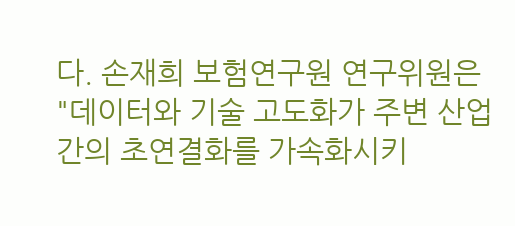다. 손재희 보험연구원 연구위원은 "데이터와 기술 고도화가 주변 산업 간의 초연결화를 가속화시키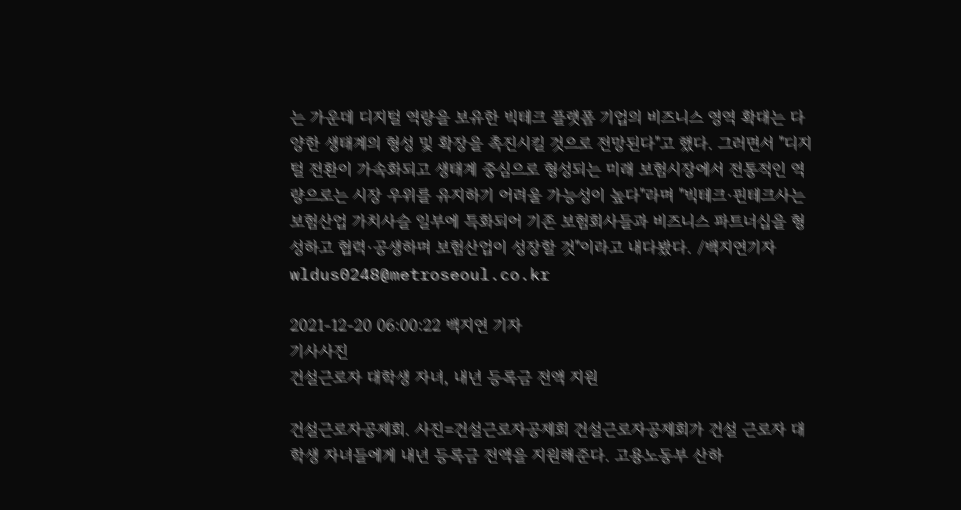는 가운데 디지털 역량을 보유한 빅테크 플랫폼 기업의 비즈니스 영역 확대는 다양한 생태계의 형성 및 확장을 촉진시킬 것으로 전망된다"고 했다. 그러면서 "디지털 전환이 가속화되고 생태계 중심으로 형성되는 미래 보험시장에서 전통적인 역량으로는 시장 우위를 유지하기 어려울 가능성이 높다"라며 "빅테크·핀테크사는 보험산업 가치사슬 일부에 특화되어 기존 보험회사들과 비즈니스 파트너십을 형성하고 협력·공생하며 보험산업이 성장할 것"이라고 내다봤다. /백지연기자 wldus0248@metroseoul.co.kr

2021-12-20 06:00:22 백지연 기자
기사사진
건설근로자 대학생 자녀, 내년 등록금 전액 지원

건설근로자공제회. 사진=건설근로자공제회 건설근로자공제회가 건설 근로자 대학생 자녀들에게 내년 등록금 전액을 지원해준다. 고용노동부 산하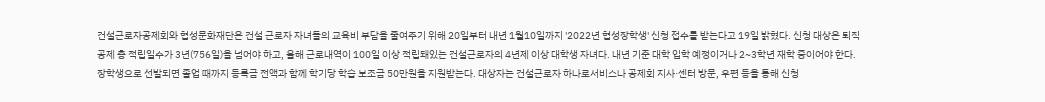건설근로자공제회와 협성문화재단은 건설 근로자 자녀들의 교육비 부담을 줄여주기 위해 20일부터 내년 1월10일까지 '2022년 협성장학생' 신청 접수를 받는다고 19일 밝혔다. 신청 대상은 퇴직공제 총 적립일수가 3년(756일)을 넘어야 하고, 올해 근로내역이 100일 이상 적립돼있는 건설근로자의 4년제 이상 대학생 자녀다. 내년 기준 대학 입학 예정이거나 2~3학년 재학 중이어야 한다. 장학생으로 선발되면 졸업 때까지 등록금 전액과 함께 학기당 학습 보조금 50만원을 지원받는다. 대상자는 건설근로자 하나로서비스나 공제회 지사·센터 방문, 우편 등을 통해 신청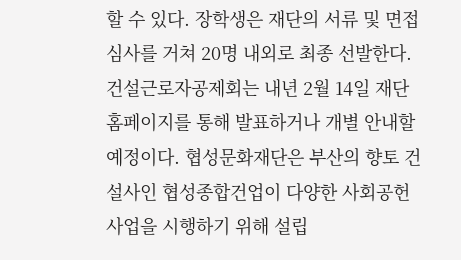할 수 있다. 장학생은 재단의 서류 및 면접 심사를 거쳐 20명 내외로 최종 선발한다. 건설근로자공제회는 내년 2월 14일 재단 홈페이지를 통해 발표하거나 개별 안내할 예정이다. 협성문화재단은 부산의 향토 건설사인 협성종합건업이 다양한 사회공헌 사업을 시행하기 위해 설립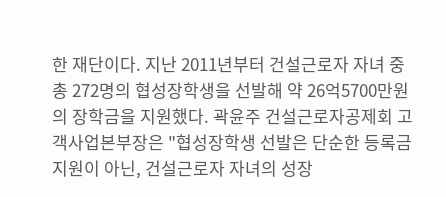한 재단이다. 지난 2011년부터 건설근로자 자녀 중 총 272명의 협성장학생을 선발해 약 26억5700만원의 장학금을 지원했다. 곽윤주 건설근로자공제회 고객사업본부장은 "협성장학생 선발은 단순한 등록금 지원이 아닌, 건설근로자 자녀의 성장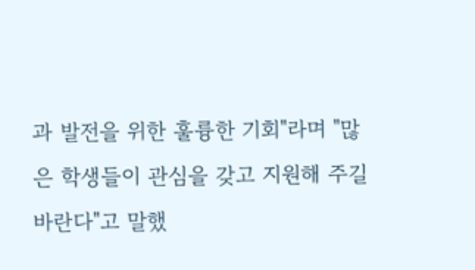과 발전을 위한 훌륭한 기회"라며 "많은 학생들이 관심을 갖고 지원해 주길 바란다"고 말했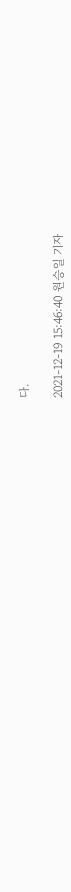다.

2021-12-19 15:46:40 원승일 기자